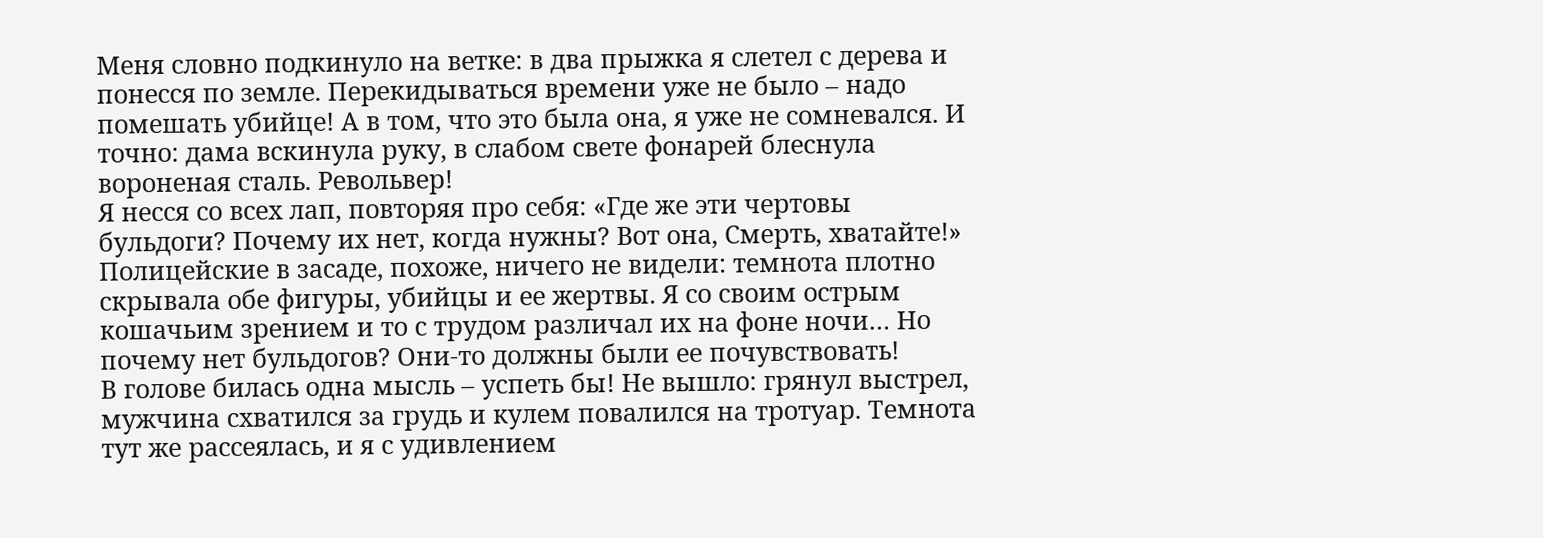Меня словно подкинуло на ветке: в два прыжка я слетел с дерева и понесся по земле. Перекидываться времени уже не было – надо помешать убийце! А в том, что это была она, я уже не сомневался. И точно: дама вскинула руку, в слабом свете фонарей блеснула вороненая сталь. Револьвер!
Я несся со всех лап, повторяя про себя: «Где же эти чертовы бульдоги? Почему их нет, когда нужны? Вот она, Смерть, хватайте!» Полицейские в засаде, похоже, ничего не видели: темнота плотно скрывала обе фигуры, убийцы и ее жертвы. Я со своим острым кошачьим зрением и то с трудом различал их на фоне ночи… Но почему нет бульдогов? Они-то должны были ее почувствовать!
В голове билась одна мысль – успеть бы! Не вышло: грянул выстрел, мужчина схватился за грудь и кулем повалился на тротуар. Темнота тут же рассеялась, и я с удивлением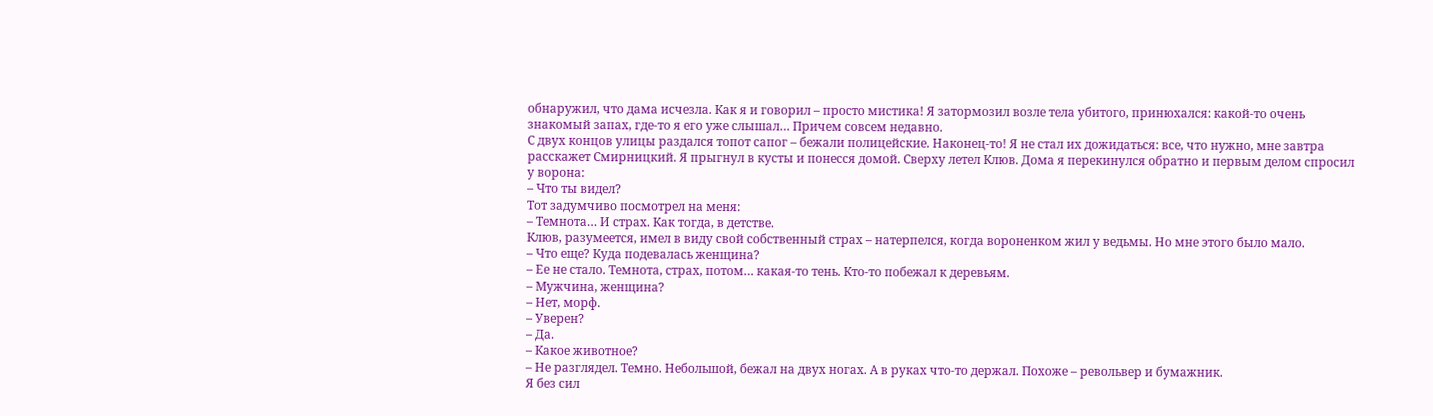обнаружил, что дама исчезла. Как я и говорил – просто мистика! Я затормозил возле тела убитого, принюхался: какой-то очень знакомый запах, где-то я его уже слышал… Причем совсем недавно.
С двух концов улицы раздался топот сапог – бежали полицейские. Наконец-то! Я не стал их дожидаться: все, что нужно, мне завтра расскажет Смирницкий. Я прыгнул в кусты и понесся домой. Сверху летел Клюв. Дома я перекинулся обратно и первым делом спросил у ворона:
– Что ты видел?
Тот задумчиво посмотрел на меня:
– Темнота… И страх. Как тогда, в детстве.
Клюв, разумеется, имел в виду свой собственный страх – натерпелся, когда вороненком жил у ведьмы. Но мне этого было мало.
– Что еще? Куда подевалась женщина?
– Ее не стало. Темнота, страх, потом… какая-то тень. Кто-то побежал к деревьям.
– Мужчина, женщина?
– Нет, морф.
– Уверен?
– Да.
– Какое животное?
– Не разглядел. Темно. Небольшой, бежал на двух ногах. А в руках что-то держал. Похоже – револьвер и бумажник.
Я без сил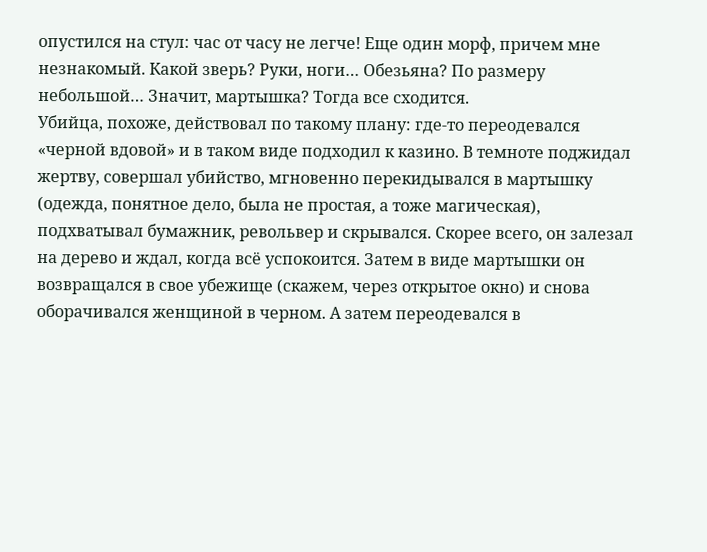опустился на стул: час от часу не легче! Еще один морф, причем мне незнакомый. Какой зверь? Руки, ноги… Обезьяна? По размеру небольшой… Значит, мартышка? Тогда все сходится.
Убийца, похоже, действовал по такому плану: где-то переодевался «черной вдовой» и в таком виде подходил к казино. В темноте поджидал жертву, совершал убийство, мгновенно перекидывался в мартышку (одежда, понятное дело, была не простая, а тоже магическая), подхватывал бумажник, револьвер и скрывался. Скорее всего, он залезал на дерево и ждал, когда всё успокоится. Затем в виде мартышки он возвращался в свое убежище (скажем, через открытое окно) и снова оборачивался женщиной в черном. А затем переодевался в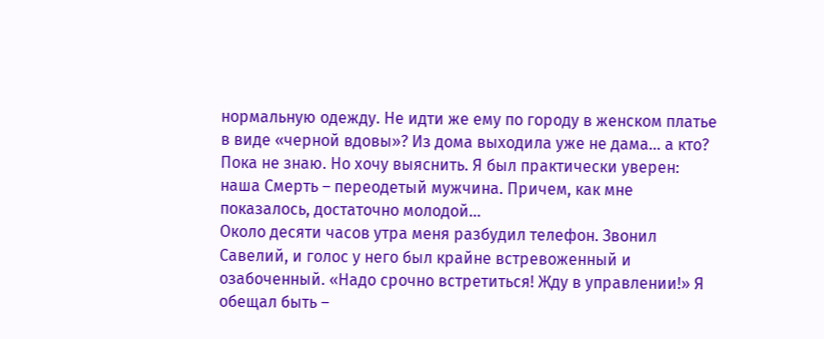нормальную одежду. Не идти же ему по городу в женском платье в виде «черной вдовы»? Из дома выходила уже не дама… а кто? Пока не знаю. Но хочу выяснить. Я был практически уверен: наша Смерть – переодетый мужчина. Причем, как мне показалось, достаточно молодой…
Около десяти часов утра меня разбудил телефон. Звонил Савелий, и голос у него был крайне встревоженный и озабоченный. «Надо срочно встретиться! Жду в управлении!» Я обещал быть –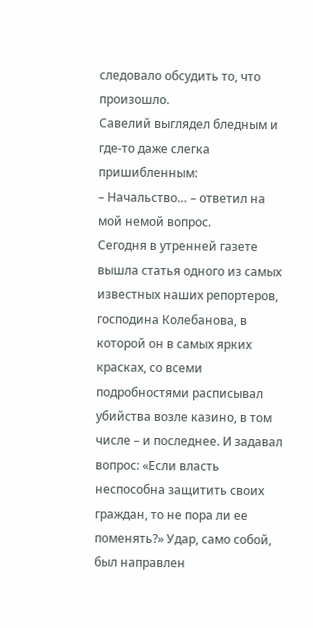следовало обсудить то, что произошло.
Савелий выглядел бледным и где-то даже слегка пришибленным:
– Начальство… – ответил на мой немой вопрос.
Сегодня в утренней газете вышла статья одного из самых известных наших репортеров, господина Колебанова, в которой он в самых ярких красках, со всеми подробностями расписывал убийства возле казино, в том числе – и последнее. И задавал вопрос: «Если власть неспособна защитить своих граждан, то не пора ли ее поменять?» Удар, само собой, был направлен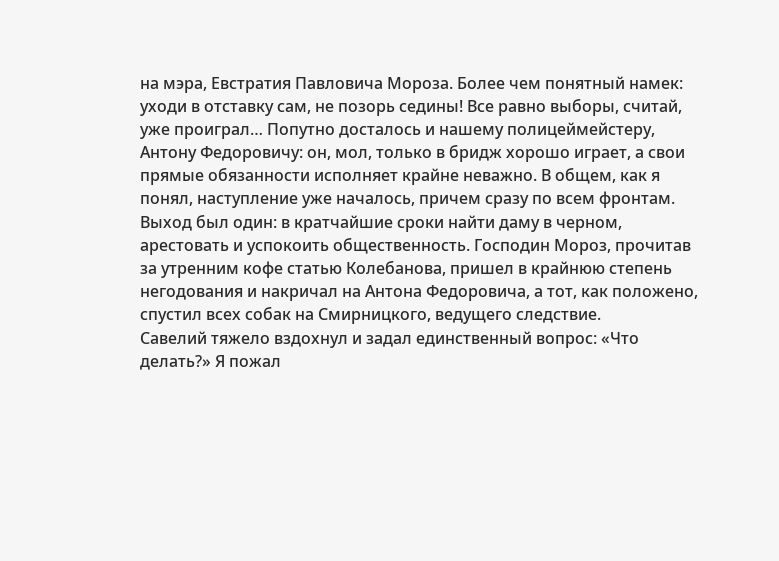на мэра, Евстратия Павловича Мороза. Более чем понятный намек: уходи в отставку сам, не позорь седины! Все равно выборы, считай, уже проиграл… Попутно досталось и нашему полицеймейстеру, Антону Федоровичу: он, мол, только в бридж хорошо играет, а свои прямые обязанности исполняет крайне неважно. В общем, как я понял, наступление уже началось, причем сразу по всем фронтам. Выход был один: в кратчайшие сроки найти даму в черном, арестовать и успокоить общественность. Господин Мороз, прочитав за утренним кофе статью Колебанова, пришел в крайнюю степень негодования и накричал на Антона Федоровича, а тот, как положено, спустил всех собак на Смирницкого, ведущего следствие.
Савелий тяжело вздохнул и задал единственный вопрос: «Что делать?» Я пожал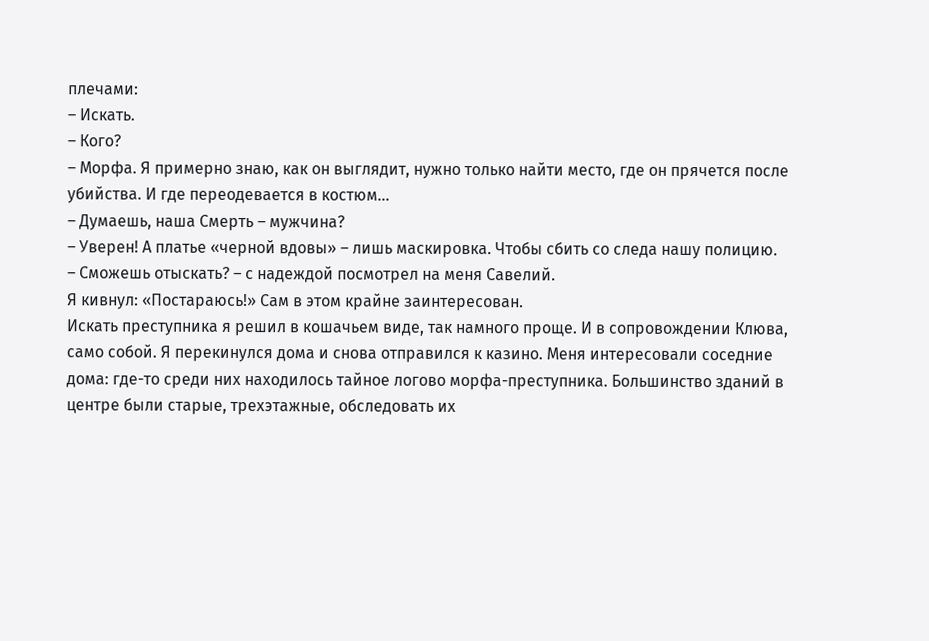плечами:
– Искать.
– Кого?
– Морфа. Я примерно знаю, как он выглядит, нужно только найти место, где он прячется после убийства. И где переодевается в костюм…
– Думаешь, наша Смерть – мужчина?
– Уверен! А платье «черной вдовы» – лишь маскировка. Чтобы сбить со следа нашу полицию.
– Сможешь отыскать? – с надеждой посмотрел на меня Савелий.
Я кивнул: «Постараюсь!» Сам в этом крайне заинтересован.
Искать преступника я решил в кошачьем виде, так намного проще. И в сопровождении Клюва, само собой. Я перекинулся дома и снова отправился к казино. Меня интересовали соседние дома: где-то среди них находилось тайное логово морфа-преступника. Большинство зданий в центре были старые, трехэтажные, обследовать их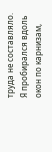труда не составляло. Я пробирался вдоль окон по карнизам,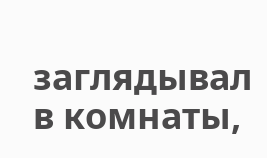заглядывал в комнаты,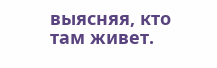выясняя, кто там живет.